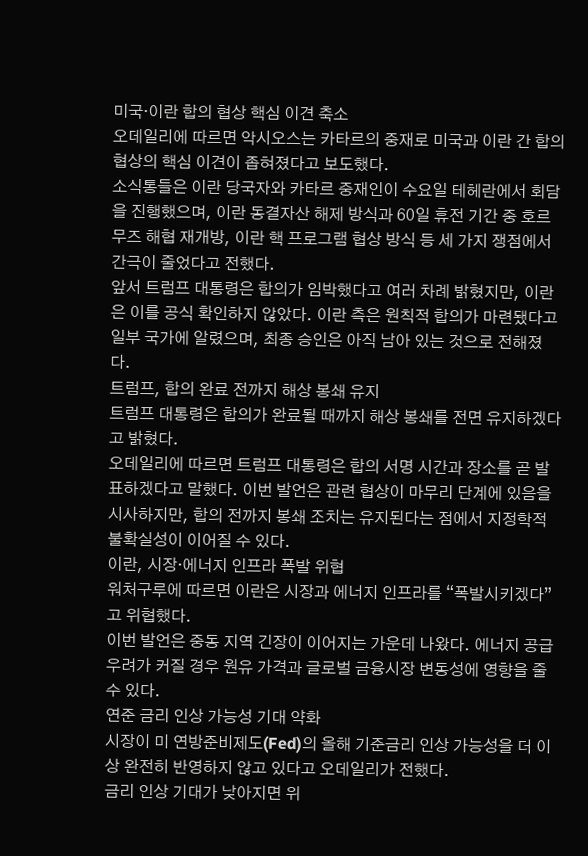미국·이란 합의 협상 핵심 이견 축소
오데일리에 따르면 악시오스는 카타르의 중재로 미국과 이란 간 합의 협상의 핵심 이견이 좁혀졌다고 보도했다.
소식통들은 이란 당국자와 카타르 중재인이 수요일 테헤란에서 회담을 진행했으며, 이란 동결자산 해제 방식과 60일 휴전 기간 중 호르무즈 해협 재개방, 이란 핵 프로그램 협상 방식 등 세 가지 쟁점에서 간극이 줄었다고 전했다.
앞서 트럼프 대통령은 합의가 임박했다고 여러 차례 밝혔지만, 이란은 이를 공식 확인하지 않았다. 이란 측은 원칙적 합의가 마련됐다고 일부 국가에 알렸으며, 최종 승인은 아직 남아 있는 것으로 전해졌다.
트럼프, 합의 완료 전까지 해상 봉쇄 유지
트럼프 대통령은 합의가 완료될 때까지 해상 봉쇄를 전면 유지하겠다고 밝혔다.
오데일리에 따르면 트럼프 대통령은 합의 서명 시간과 장소를 곧 발표하겠다고 말했다. 이번 발언은 관련 협상이 마무리 단계에 있음을 시사하지만, 합의 전까지 봉쇄 조치는 유지된다는 점에서 지정학적 불확실성이 이어질 수 있다.
이란, 시장·에너지 인프라 폭발 위협
워처구루에 따르면 이란은 시장과 에너지 인프라를 “폭발시키겠다”고 위협했다.
이번 발언은 중동 지역 긴장이 이어지는 가운데 나왔다. 에너지 공급 우려가 커질 경우 원유 가격과 글로벌 금융시장 변동성에 영향을 줄 수 있다.
연준 금리 인상 가능성 기대 약화
시장이 미 연방준비제도(Fed)의 올해 기준금리 인상 가능성을 더 이상 완전히 반영하지 않고 있다고 오데일리가 전했다.
금리 인상 기대가 낮아지면 위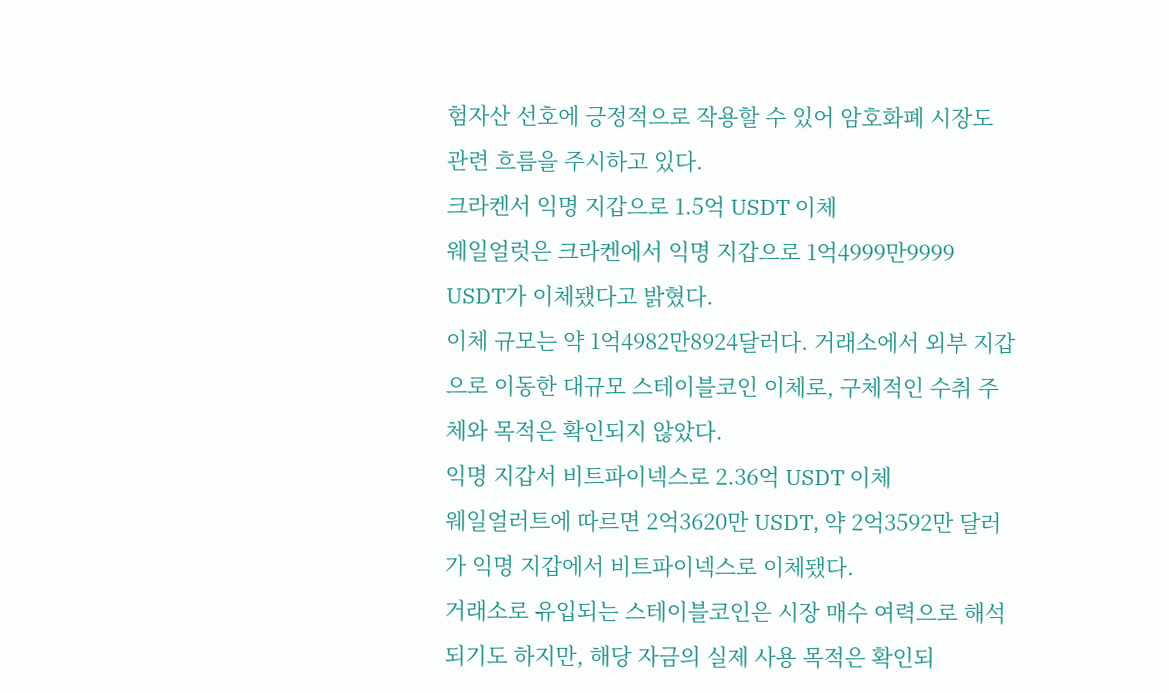험자산 선호에 긍정적으로 작용할 수 있어 암호화폐 시장도 관련 흐름을 주시하고 있다.
크라켄서 익명 지갑으로 1.5억 USDT 이체
웨일얼럿은 크라켄에서 익명 지갑으로 1억4999만9999 USDT가 이체됐다고 밝혔다.
이체 규모는 약 1억4982만8924달러다. 거래소에서 외부 지갑으로 이동한 대규모 스테이블코인 이체로, 구체적인 수취 주체와 목적은 확인되지 않았다.
익명 지갑서 비트파이넥스로 2.36억 USDT 이체
웨일얼러트에 따르면 2억3620만 USDT, 약 2억3592만 달러가 익명 지갑에서 비트파이넥스로 이체됐다.
거래소로 유입되는 스테이블코인은 시장 매수 여력으로 해석되기도 하지만, 해당 자금의 실제 사용 목적은 확인되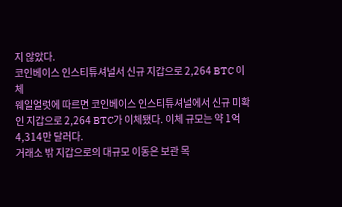지 않았다.
코인베이스 인스티튜셔널서 신규 지갑으로 2,264 BTC 이체
웨일얼럿에 따르면 코인베이스 인스티튜셔널에서 신규 미확인 지갑으로 2,264 BTC가 이체됐다. 이체 규모는 약 1억4,314만 달러다.
거래소 밖 지갑으로의 대규모 이동은 보관 목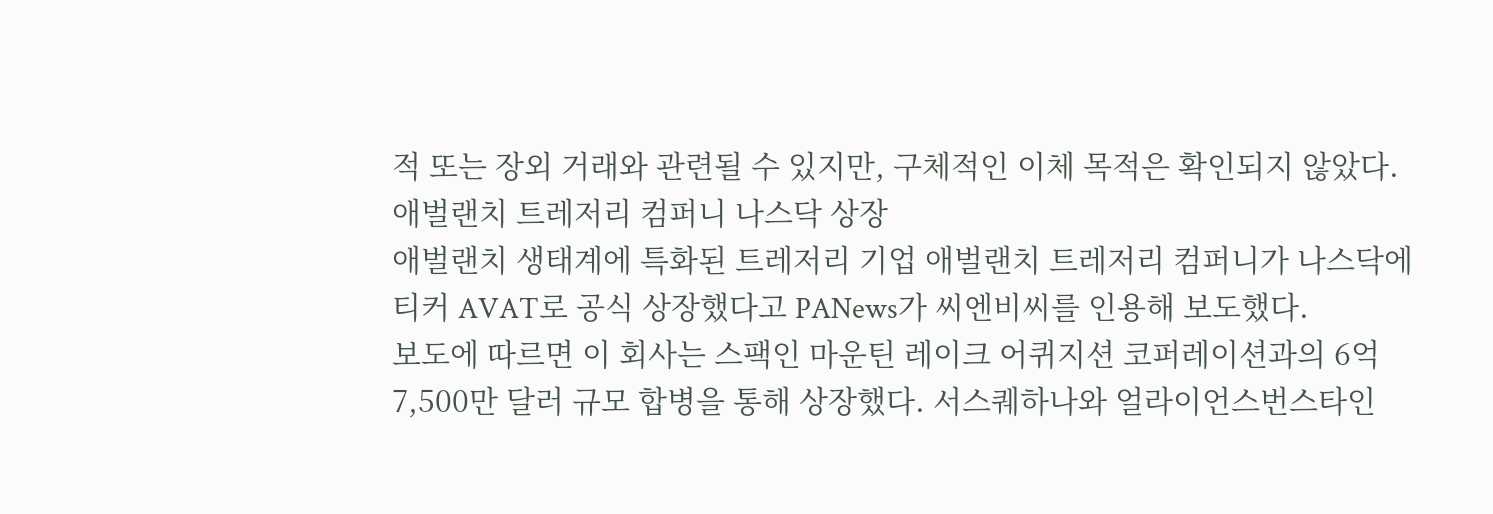적 또는 장외 거래와 관련될 수 있지만, 구체적인 이체 목적은 확인되지 않았다.
애벌랜치 트레저리 컴퍼니 나스닥 상장
애벌랜치 생태계에 특화된 트레저리 기업 애벌랜치 트레저리 컴퍼니가 나스닥에 티커 AVAT로 공식 상장했다고 PANews가 씨엔비씨를 인용해 보도했다.
보도에 따르면 이 회사는 스팩인 마운틴 레이크 어퀴지션 코퍼레이션과의 6억7,500만 달러 규모 합병을 통해 상장했다. 서스퀘하나와 얼라이언스번스타인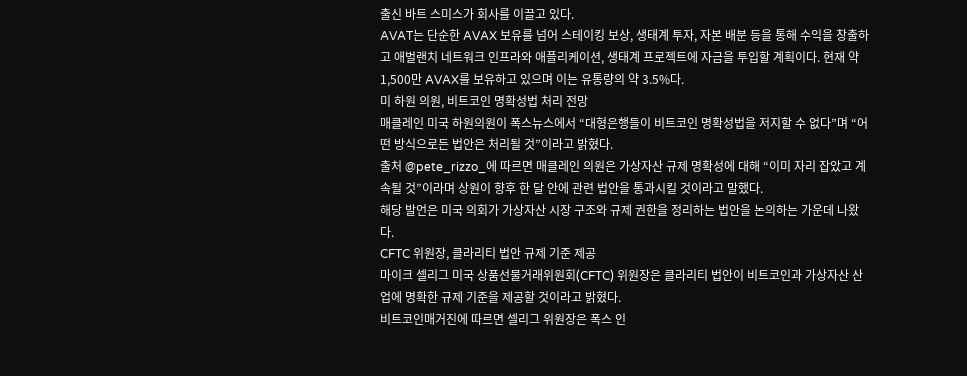출신 바트 스미스가 회사를 이끌고 있다.
AVAT는 단순한 AVAX 보유를 넘어 스테이킹 보상, 생태계 투자, 자본 배분 등을 통해 수익을 창출하고 애벌랜치 네트워크 인프라와 애플리케이션, 생태계 프로젝트에 자금을 투입할 계획이다. 현재 약 1,500만 AVAX를 보유하고 있으며 이는 유통량의 약 3.5%다.
미 하원 의원, 비트코인 명확성법 처리 전망
매클레인 미국 하원의원이 폭스뉴스에서 “대형은행들이 비트코인 명확성법을 저지할 수 없다”며 “어떤 방식으로든 법안은 처리될 것”이라고 밝혔다.
출처 @pete_rizzo_에 따르면 매클레인 의원은 가상자산 규제 명확성에 대해 “이미 자리 잡았고 계속될 것”이라며 상원이 향후 한 달 안에 관련 법안을 통과시킬 것이라고 말했다.
해당 발언은 미국 의회가 가상자산 시장 구조와 규제 권한을 정리하는 법안을 논의하는 가운데 나왔다.
CFTC 위원장, 클라리티 법안 규제 기준 제공
마이크 셀리그 미국 상품선물거래위원회(CFTC) 위원장은 클라리티 법안이 비트코인과 가상자산 산업에 명확한 규제 기준을 제공할 것이라고 밝혔다.
비트코인매거진에 따르면 셀리그 위원장은 폭스 인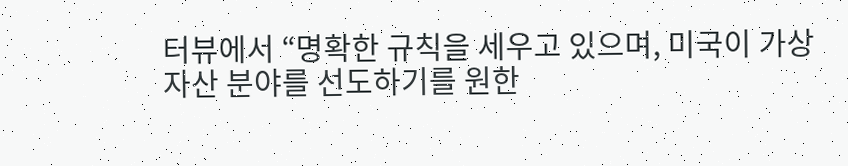터뷰에서 “명확한 규칙을 세우고 있으며, 미국이 가상자산 분야를 선도하기를 원한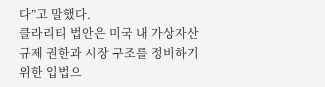다”고 말했다.
클라리티 법안은 미국 내 가상자산 규제 권한과 시장 구조를 정비하기 위한 입법으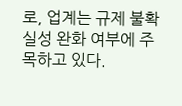로, 업계는 규제 불확실성 완화 여부에 주목하고 있다.